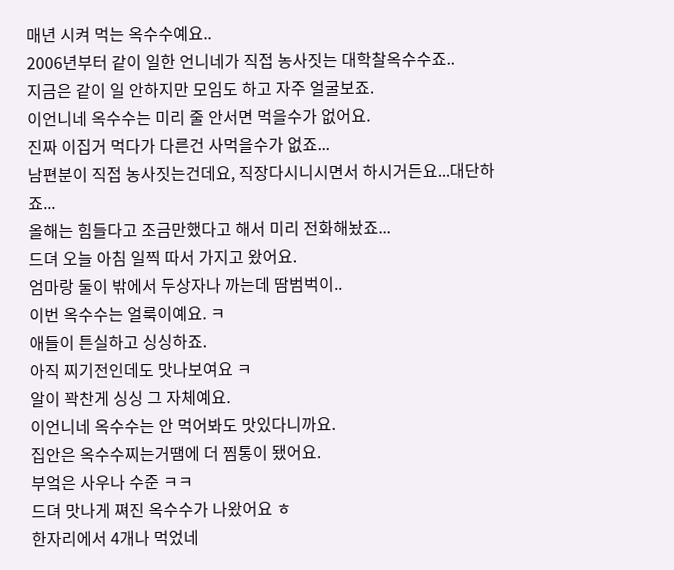매년 시켜 먹는 옥수수예요..
2006년부터 같이 일한 언니네가 직접 농사짓는 대학찰옥수수죠..
지금은 같이 일 안하지만 모임도 하고 자주 얼굴보죠.
이언니네 옥수수는 미리 줄 안서면 먹을수가 없어요.
진짜 이집거 먹다가 다른건 사먹을수가 없죠...
남편분이 직접 농사짓는건데요, 직장다시니시면서 하시거든요...대단하죠...
올해는 힘들다고 조금만했다고 해서 미리 전화해놨죠...
드뎌 오늘 아침 일찍 따서 가지고 왔어요.
엄마랑 둘이 밖에서 두상자나 까는데 땀범벅이..
이번 옥수수는 얼룩이예요. ㅋ
애들이 튼실하고 싱싱하죠.
아직 찌기전인데도 맛나보여요 ㅋ
알이 꽉찬게 싱싱 그 자체예요.
이언니네 옥수수는 안 먹어봐도 맛있다니까요.
집안은 옥수수찌는거땜에 더 찜통이 됐어요.
부엌은 사우나 수준 ㅋㅋ
드뎌 맛나게 쪄진 옥수수가 나왔어요 ㅎ
한자리에서 4개나 먹었네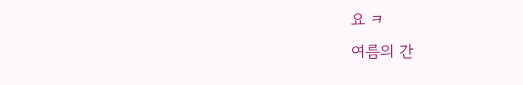요 ㅋ
여름의 간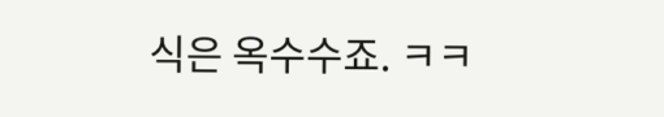식은 옥수수죠. ㅋㅋ